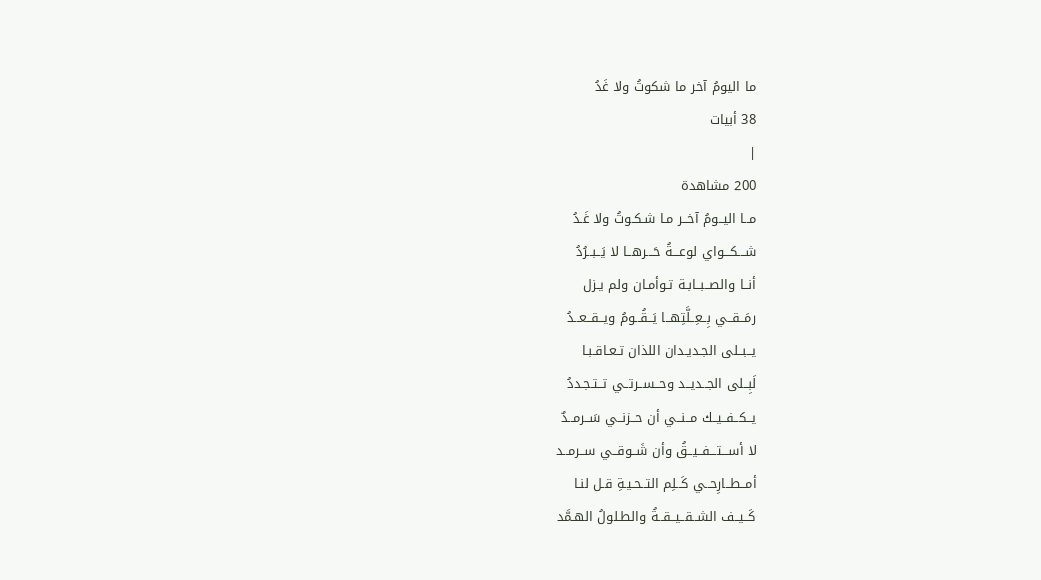ما اليومُ آخر ما شكوتُ ولا غَدُ
38 أبيات
|
200 مشاهدة
مــا اليــومُ آخــر مـا شـكـوتُ ولا غَـدُ
شـــكـــواي لوعـــةُ حَـــرهــا لا يَــبــرُدُ
أنــا والصــبــابـة تـوأمـان ولم يـزل
رمَــقــي بِــعِــلَّتِهــا يَــقُــومُ ويــقــعــدُ
يــبــلى الجـديـدان اللذان تـعـاقـبـا
لَبِــلى الجــديــد وحــســرتــي تــتـجـددُ
يــكــفــيــك مــنــي أن حــزنــي سَــرمــدٌ
لا أســـتـــفــيــقُ وأن شَــوقــي ســرمــد
أمــطــارِحــي كَــلِم التــحـيـةِ قـل لنـا
كَــيــف الشــقــيــقــةُ والطـلولُ الهـمَّد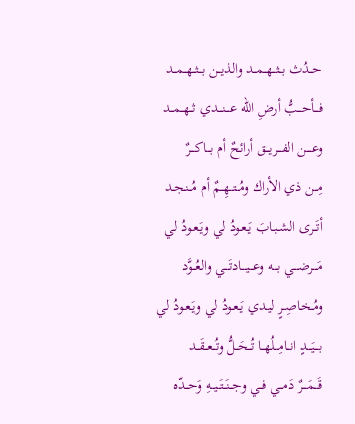حــدُث بــثــهــمــد والذيــن بــثــهــمــد
فـــأحـــبُّ أرضِ الله عـــنـــدي ثــهــمــد
وعــــن الفـــريـــق أرائحٌ أم بـــاكـــرٌ
مِــن ذي الأراك ومُــتــهِــمٌ أم مُــنـجـد
أتَــرى الشـبـابَ يَـعـودُ لي ويَـعـودُ لي
مَـــرضـــي بـــه وعـــيـــادتَـــي والعُــوَّد
ومُـخـاصِـرٍ ليـدي يَـعـودُ لي ويَـعـودُ لي
بـــيَـــدٍ انــامِــلُهــا تُــحَــلُّ وتُــعــقَــد
قَـــمَـــرٌ دَمــي فــي وجــنَــتَــيــهِ وَحــدّه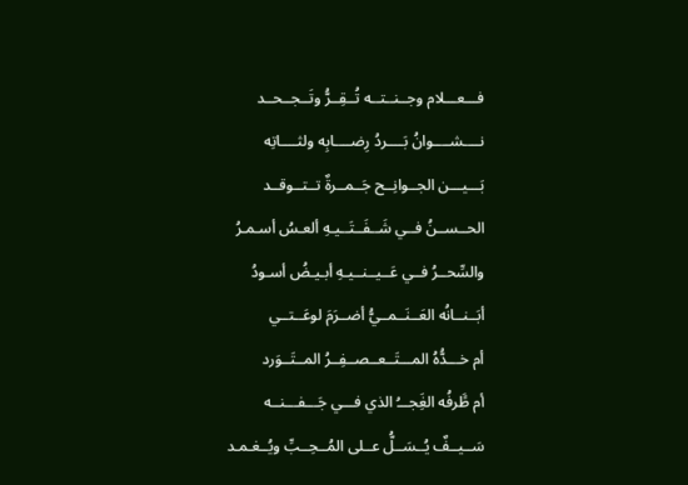فـــعـــلام وجــنــتــه تُــقِــرُّ وتَــجــحــد
نــــشــــوانُ بَــــردُ رِضــــابِه ولثــــاتِه
بَـــيـــن الجــوانِــح جَــمــرةٌ تــتــوقــد
الحــســنُ فــي شَــفَــتَــيـهِ ألعـسُ أسـمـرُ
والسِّحــرُ فــي عَــيــنــيـهِ أبـيـضُ أسـودُ
أبَــنــانُه العَــنَــمــيُّ أضــرَمَ لوعَــتــي
أم خـــدُّهُ المـــتَــعــصــفِــرُ المــتَــوَرد
أم طًَرفُه الغَِجـــُ الذي فـــي جَـــفـــنــه
سَــيــفٌ يُــسَــلُّ عــلى المُــحِــبِّ ويُــغـمـد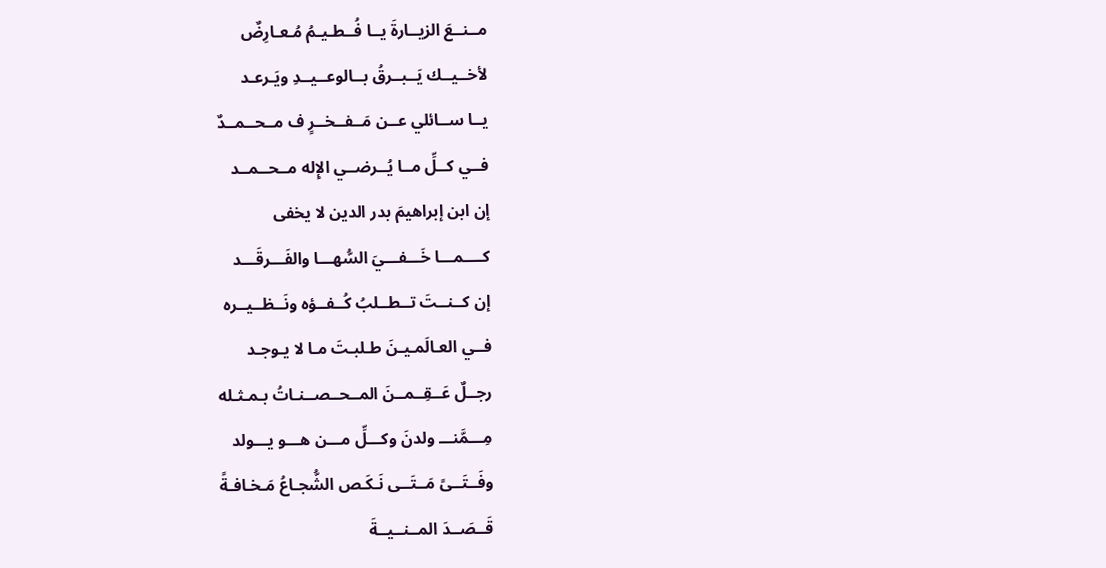مــنــعَ الزيــارةَ يــا فُــطـيـمُ مُـعـارِضٌ
لأخــيــك يَــبــرقُ بــالوعــيــدِ ويَـرعـد
يــا ســائلي عــن مَــفــخــرٍ ف مــحــمــدٌ
فــي كــلِّ مــا يُــرضــي الإِله مــحــمــد
إن ابن إبراهيمَ بدر الدين لا يخفى
كــــمـــا خَـــفـــيَ السُّهـــا والفَـــرقَـــد
إن كــنــتَ تــطــلبُ كُــفــؤه ونَــظــيــره
فــي العـالَمـيـنَ طـلبـتَ مـا لا يـوجـد
رجــلٌ عَــقِــمــنَ المــحــصــنـاتُ بـمـثـله
مِـــمَّنـــ ولدنَ وكـــلِّ مـــن هـــو يـــولد
وفَــتَــىً مَــتَــى نَـكَـص الشُّجـاعُ مَـخـافـةً
قَــصَــدَ المــنــيــةَ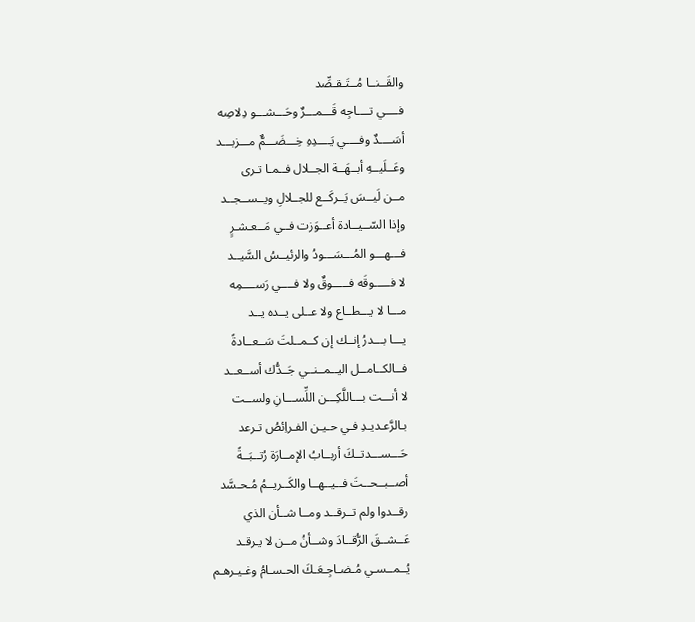والقَــنــا مُــتَـقـصِّد
فــــي تــــاجِه قَـــمـــرٌ وحَـــشـــو دِلاصِه
أسَــــدٌ وفــــي يَــــدِهِ خِـــضَـــمٌّ مـــزبـــد
وعَــلَيــهِ أبــهَــة الجــلال فــمـا تـرى
مــن لَيــسَ يَــركَــع للجــلالِ ويــســجــد
وإذا السّــيــادة أعــوَزت فــي مَــعـشـرٍ
فـــهـــو المُـــسَـــودُ والرئيــسُ السَّيــد
لا فـــــوقَه فـــــوقٌ ولا فــــي رَســــمِه
مـــا لا يـــطــاع ولا عــلى يــده يــد
يـــا بـــدرُ إنــك إن كــمــلتَ سَــعــادةً
فــالكــامــل اليــمــنــي جَــدُّك أســعــد
لا أنـــت بـــاللَّكِـــن اللِّســـانِ ولســت
بـالرَّعـديـدِ فـي حـيـن الفـراِئصُ تـرعد
حَـــســـدتــكَ أربــابُ الإمــارَة رُتــبَــةً
أصــبــحــتَ فــيــهــا والكَــريــمُ مُـحـسَّد
رقــدوا ولم تــرقــد ومــا شــأن الذي
عَــشــقَ الرُّقــادَ وشــأنُ مــن لا يـرقـد
يُــمــسـي مُـضـاجِـعَـكَ الحـسـامُ وغـيـرهـم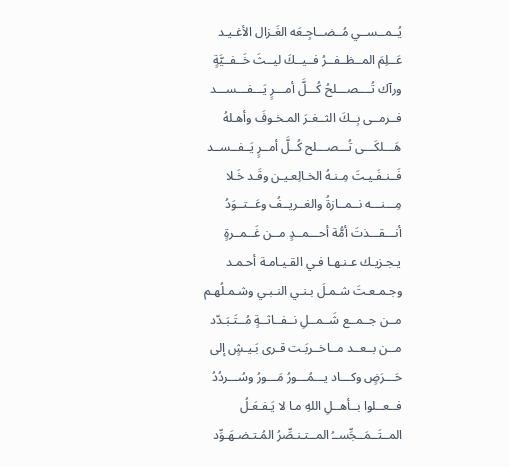يُــمــســي مُــضــاجِـعَه الغَـزال الأغـيـد
عَــلِمَ المــظــفــرُ فــيــكَ ليــثَ خَــفــيَّةٍ
ورآك تُــــصـــلحُ كُـــلَّ أمـــرٍ يَـــفـــســـد
فــرمــى بِــكَ الثــغـرَ المـخـوفَ وأهـلهُ
هَـــلكَـــى تُـــصـــلح كُــلَّ أمــرٍ يَــفــســد
فَــنـفَـيـتَ مِـنـهُ الخـالِعـيـن وقَـد خَـلا
مِـــنـــه نــمــازةُ والغــريــفُ وعَــتــوَدُ
أنـــقـــذتَ أمُّة أحـــمــدٍ مــن غَــمــرةٍ
يـجـزيـك عـنـهـا فـي القـيـامـة أحـمـد
وجـمـعـتَ شـمـلَ بـنـي النـبـي وشـمـلُهـم
مــن جــمــع شَــمــلِ نــفــاثــةٍ مُــتَـبَـدّد
مــن بــعــد مــاخــربَـت قـرى بَـيـشٍ إلى
حَـــرَضٍ وكـــاد يـــمُـــورُ مَـــورُ وسُـــردُدُ
فــعــلوا بــأهــلِ اللهِ مـا لا يَـفـعَـلُ
المــتَــمَــجِّســُ المــتـنـصِّرُ المُـتـضـهَـوِّد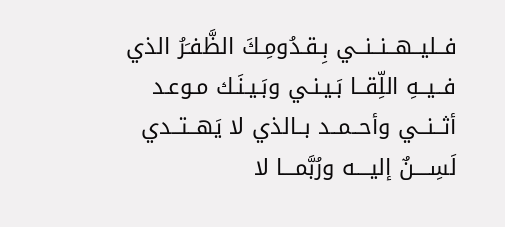فــليــهــنــنــي بِـقـدُومِـكَ الظَّفـَرُ الذي
فــيــهِ اللِّقــا بَـيـنـي وبَـيـنَـك مـوعـد
أثــنــي وأحــمــد بــالذي لا يَهــتــدي
لَسِــــنٌ إليــــه ورُبَّمـــا لا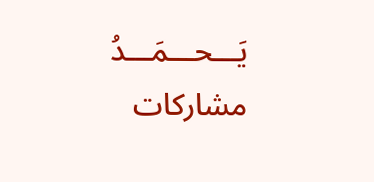يَـــحـــمَـــدُ
مشاركات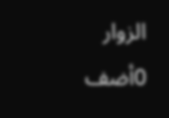الزوار
0أضف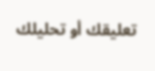تعليقك أو تحليلك